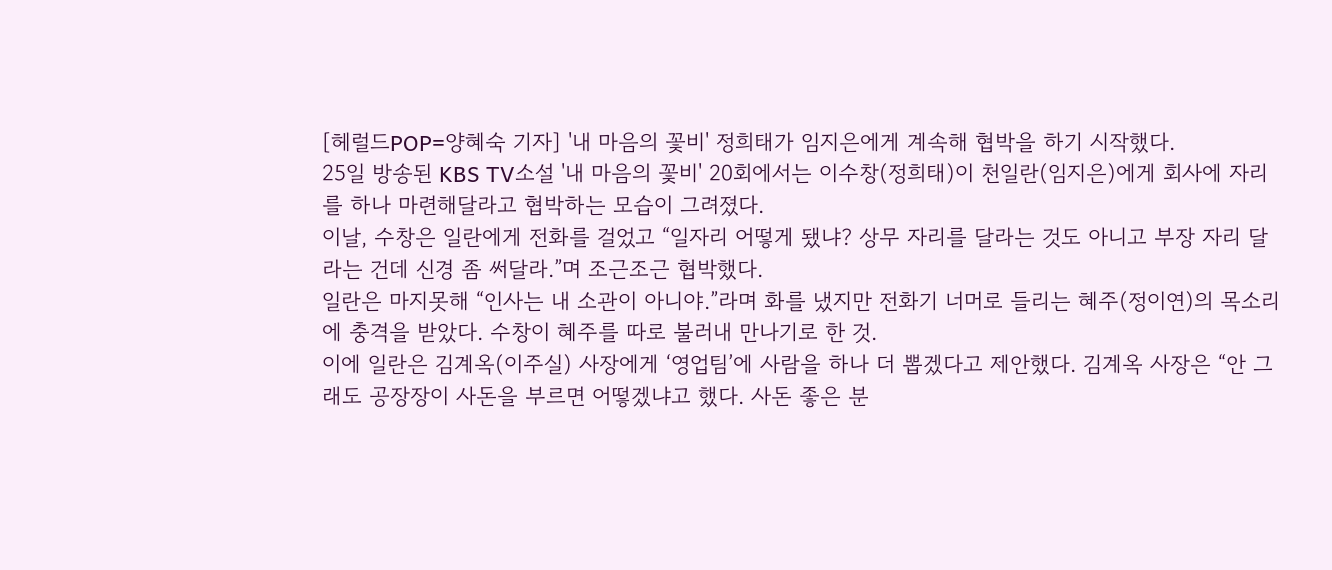[헤럴드POP=양혜숙 기자] '내 마음의 꽃비' 정희태가 임지은에게 계속해 협박을 하기 시작했다.
25일 방송된 KBS TV소설 '내 마음의 꽃비' 20회에서는 이수창(정희태)이 천일란(임지은)에게 회사에 자리를 하나 마련해달라고 협박하는 모습이 그려졌다.
이날, 수창은 일란에게 전화를 걸었고 “일자리 어떻게 됐냐? 상무 자리를 달라는 것도 아니고 부장 자리 달라는 건데 신경 좀 써달라.”며 조근조근 협박했다.
일란은 마지못해 “인사는 내 소관이 아니야.”라며 화를 냈지만 전화기 너머로 들리는 혜주(정이연)의 목소리에 충격을 받았다. 수창이 혜주를 따로 불러내 만나기로 한 것.
이에 일란은 김계옥(이주실) 사장에게 ‘영업팀’에 사람을 하나 더 뽑겠다고 제안했다. 김계옥 사장은 “안 그래도 공장장이 사돈을 부르면 어떻겠냐고 했다. 사돈 좋은 분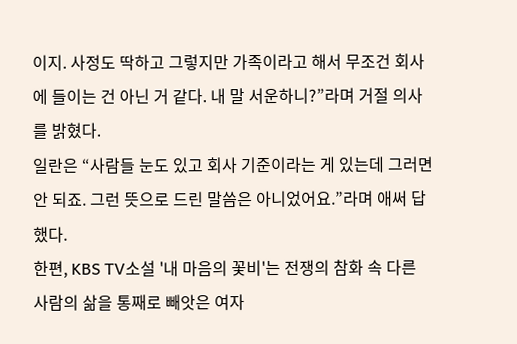이지. 사정도 딱하고 그렇지만 가족이라고 해서 무조건 회사에 들이는 건 아닌 거 같다. 내 말 서운하니?”라며 거절 의사를 밝혔다.
일란은 “사람들 눈도 있고 회사 기준이라는 게 있는데 그러면 안 되죠. 그런 뜻으로 드린 말씀은 아니었어요.”라며 애써 답했다.
한편, KBS TV소설 '내 마음의 꽃비'는 전쟁의 참화 속 다른 사람의 삶을 통째로 빼앗은 여자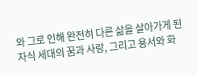와 그로 인해 완전히 다른 삶을 살아가게 된 자식 세대의 꿈과 사랑, 그리고 용서와 화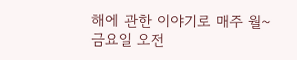해에 관한 이야기로 매주 월~금요일 오전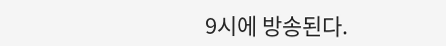9시에 방송된다.